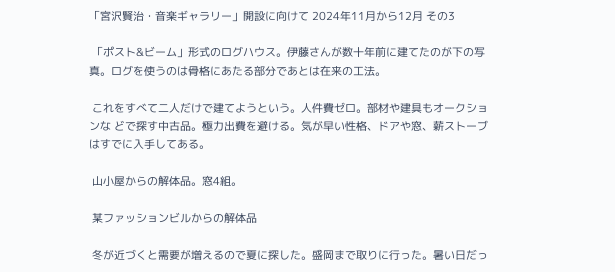「宮沢賢治・音楽ギャラリー」開設に向けて 2024年11月から12月 その3

 「ポスト&ビーム」形式のログハウス。伊藤さんが数十年前に建てたのが下の写真。ログを使うのは骨格にあたる部分であとは在来の工法。

 これをすべて二人だけで建てようという。人件費ゼロ。部材や建具もオークションな どで探す中古品。極力出費を避ける。気が早い性格、ドアや窓、薪ストーブはすでに入手してある。

 山小屋からの解体品。窓4組。

 某ファッションビルからの解体品

 冬が近づくと需要が増えるので夏に探した。盛岡まで取りに行った。暑い日だっ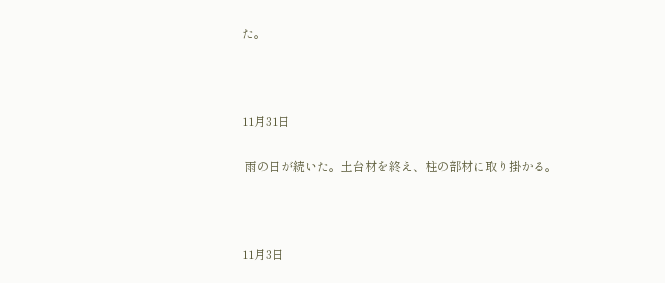た。



11月31日

 雨の日が続いた。土台材を終え、柱の部材に取り掛かる。



11月3日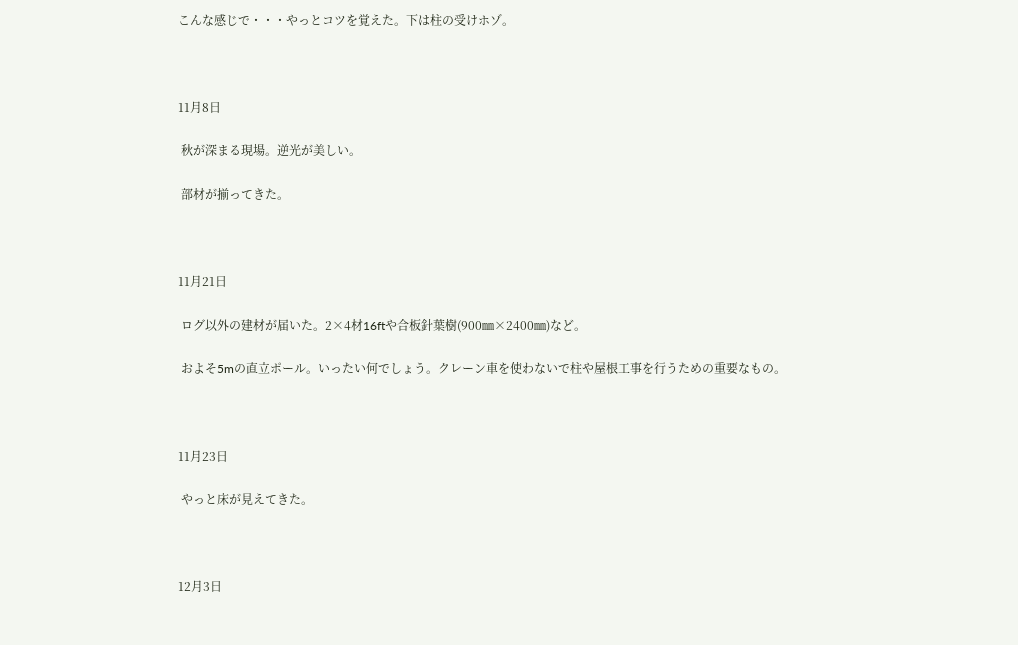こんな感じで・・・やっとコツを覚えた。下は柱の受けホゾ。



11月8日

 秋が深まる現場。逆光が美しい。

 部材が揃ってきた。



11月21日

 ログ以外の建材が届いた。2×4材16ftや合板針葉樹(900㎜×2400㎜)など。

 およそ5mの直立ポール。いったい何でしょう。クレーン車を使わないで柱や屋根工事を行うための重要なもの。



11月23日

 やっと床が見えてきた。



12月3日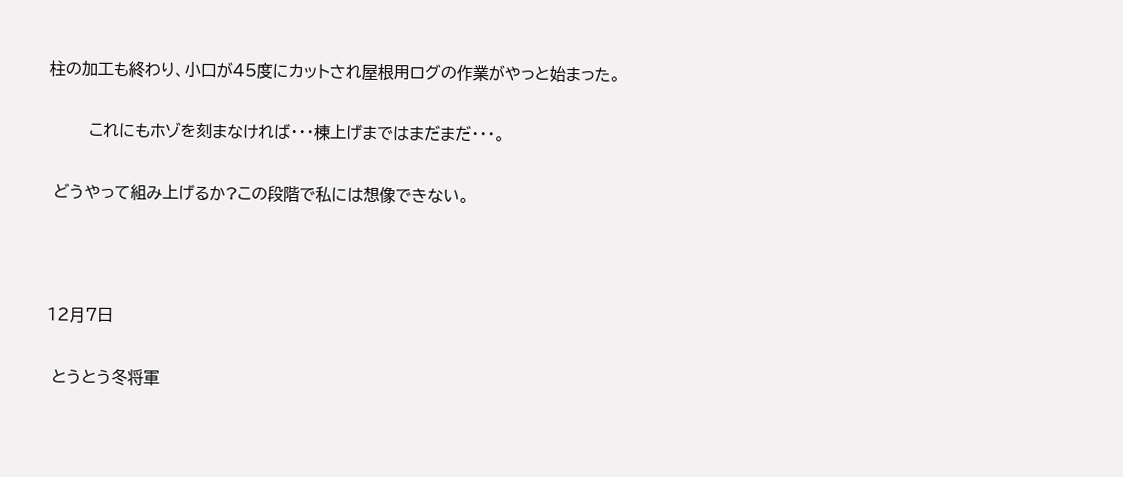柱の加工も終わり、小口が45度にカットされ屋根用ログの作業がやっと始まった。

        これにもホゾを刻まなければ・・・棟上げまではまだまだ・・・。

 どうやって組み上げるか?この段階で私には想像できない。



12月7日

 とうとう冬将軍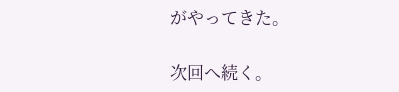がやってきた。

次回へ続く。